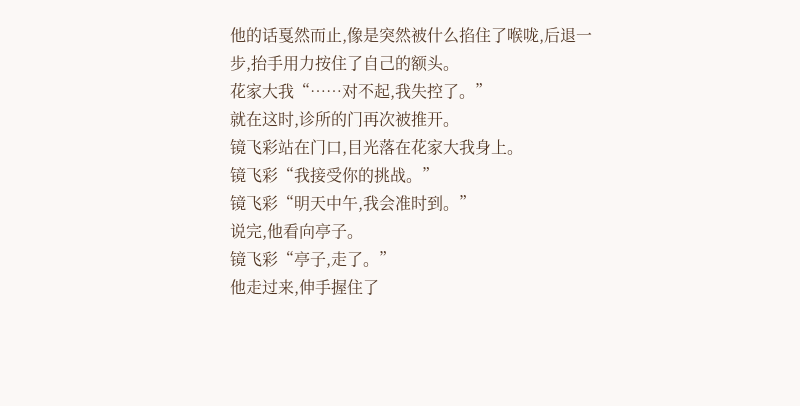他的话戛然而止,像是突然被什么掐住了喉咙,后退一步,抬手用力按住了自己的额头。
花家大我“……对不起,我失控了。”
就在这时,诊所的门再次被推开。
镜飞彩站在门口,目光落在花家大我身上。
镜飞彩“我接受你的挑战。”
镜飞彩“明天中午,我会准时到。”
说完,他看向亭子。
镜飞彩“亭子,走了。”
他走过来,伸手握住了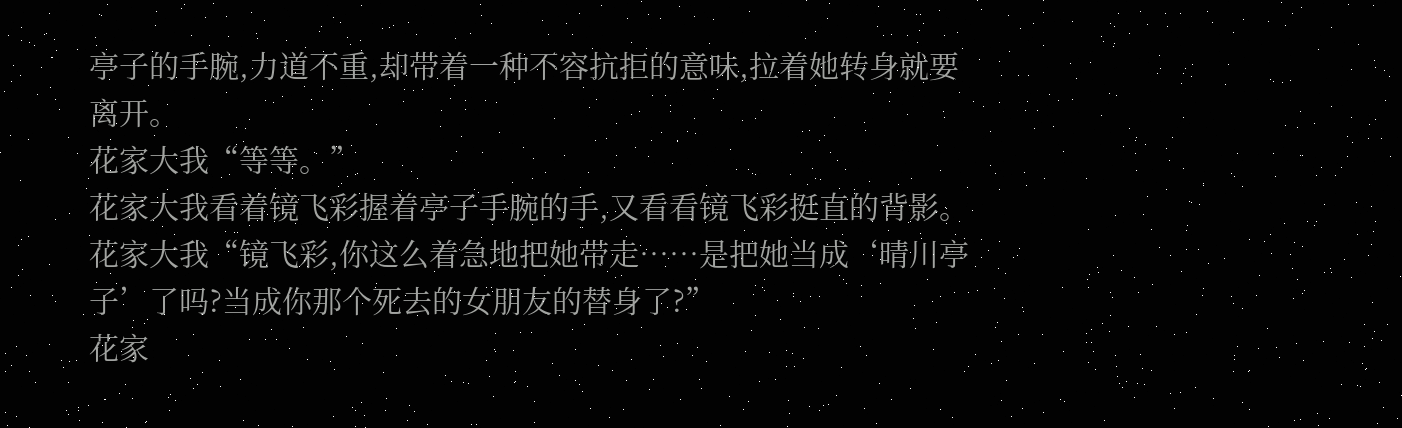亭子的手腕,力道不重,却带着一种不容抗拒的意味,拉着她转身就要离开。
花家大我“等等。”
花家大我看着镜飞彩握着亭子手腕的手,又看看镜飞彩挺直的背影。
花家大我“镜飞彩,你这么着急地把她带走……是把她当成‘晴川亭子’了吗?当成你那个死去的女朋友的替身了?”
花家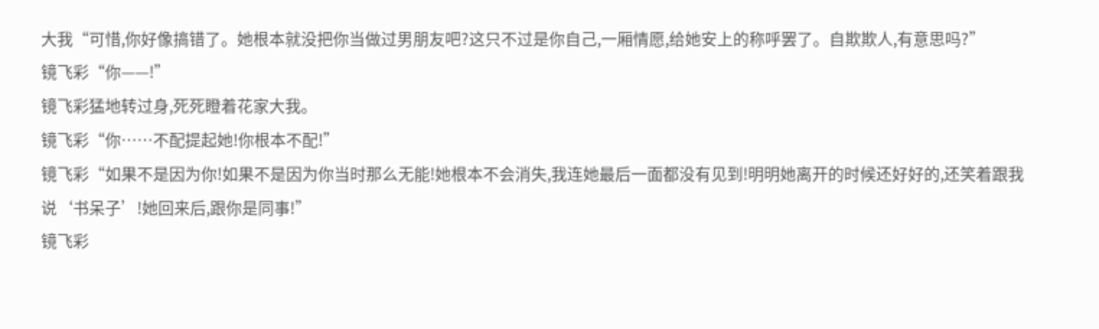大我“可惜,你好像搞错了。她根本就没把你当做过男朋友吧?这只不过是你自己,一厢情愿,给她安上的称呼罢了。自欺欺人,有意思吗?”
镜飞彩“你——!”
镜飞彩猛地转过身,死死瞪着花家大我。
镜飞彩“你……不配提起她!你根本不配!”
镜飞彩“如果不是因为你!如果不是因为你当时那么无能!她根本不会消失,我连她最后一面都没有见到!明明她离开的时候还好好的,还笑着跟我说‘书呆子’!她回来后,跟你是同事!”
镜飞彩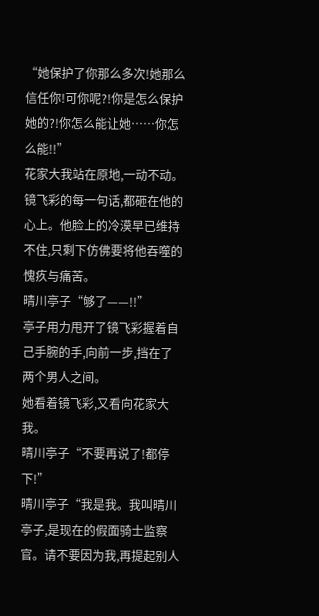“她保护了你那么多次!她那么信任你!可你呢?!你是怎么保护她的?!你怎么能让她……你怎么能!!”
花家大我站在原地,一动不动。镜飞彩的每一句话,都砸在他的心上。他脸上的冷漠早已维持不住,只剩下仿佛要将他吞噬的愧疚与痛苦。
晴川亭子“够了——!!”
亭子用力甩开了镜飞彩握着自己手腕的手,向前一步,挡在了两个男人之间。
她看着镜飞彩,又看向花家大我。
晴川亭子“不要再说了!都停下!”
晴川亭子“我是我。我叫晴川亭子,是现在的假面骑士监察官。请不要因为我,再提起别人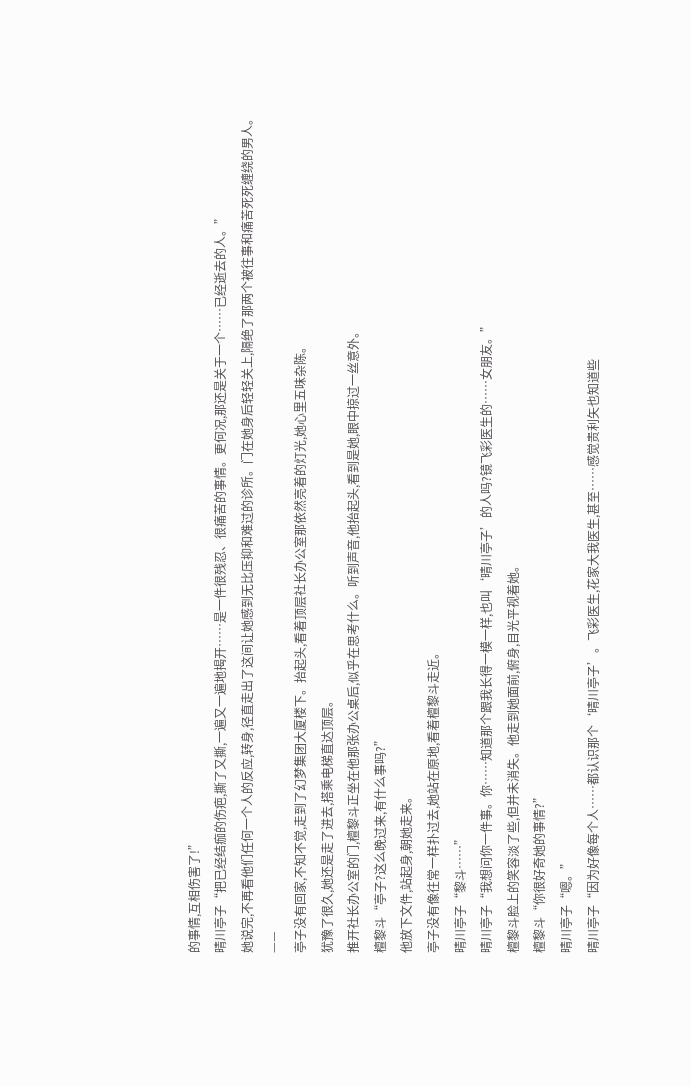的事情,互相伤害了!”
晴川亭子“把已经结痂的伤疤,撕了又撕,一遍又一遍地揭开……是一件很残忍、很痛苦的事情。更何况,那还是关于一个……已经逝去的人。”
她说完,不再看他们任何一个人的反应,转身,径直走出了这间让她感到无比压抑和难过的诊所。门在她身后轻轻关上,隔绝了那两个被往事和痛苦死死缠绕的男人。
——
亭子没有回家,不知不觉,走到了幻梦集团大厦楼下。抬起头,看着顶层社长办公室那依然亮着的灯光,她心里五味杂陈。
犹豫了很久,她还是走了进去,搭乘电梯直达顶层。
推开社长办公室的门,檀黎斗正坐在他那张办公桌后,似乎在思考什么。听到声音,他抬起头,看到是她,眼中掠过一丝意外。
檀黎斗“亭子?这么晚过来,有什么事吗?”
他放下文件,站起身,朝她走来。
亭子没有像往常一样扑过去,她站在原地,看着檀黎斗走近。
晴川亭子“黎斗……”
晴川亭子“我想问你一件事。你……知道那个跟我长得一模一样,也叫‘晴川亭子’的人吗?镜飞彩医生的……女朋友。”
檀黎斗脸上的笑容淡了些,但并未消失。他走到她面前,俯身,目光平视着她。
檀黎斗“你很好奇她的事情?”
晴川亭子“嗯。”
晴川亭子“因为好像每个人……都认识那个‘晴川亭子’。飞彩医生,花家大我医生,甚至……感觉贵利矢也知道些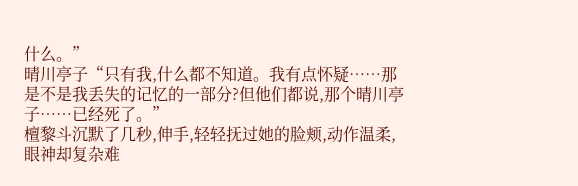什么。”
晴川亭子“只有我,什么都不知道。我有点怀疑……那是不是我丢失的记忆的一部分?但他们都说,那个晴川亭子……已经死了。”
檀黎斗沉默了几秒,伸手,轻轻抚过她的脸颊,动作温柔,眼神却复杂难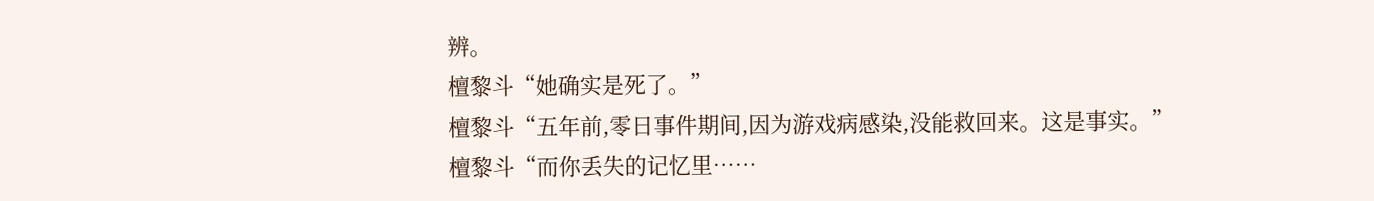辨。
檀黎斗“她确实是死了。”
檀黎斗“五年前,零日事件期间,因为游戏病感染,没能救回来。这是事实。”
檀黎斗“而你丢失的记忆里……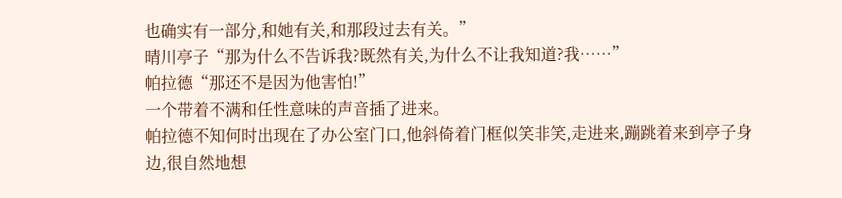也确实有一部分,和她有关,和那段过去有关。”
晴川亭子“那为什么不告诉我?既然有关,为什么不让我知道?我……”
帕拉德“那还不是因为他害怕!”
一个带着不满和任性意味的声音插了进来。
帕拉德不知何时出现在了办公室门口,他斜倚着门框似笑非笑,走进来,蹦跳着来到亭子身边,很自然地想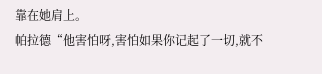靠在她肩上。
帕拉德“他害怕呀,害怕如果你记起了一切,就不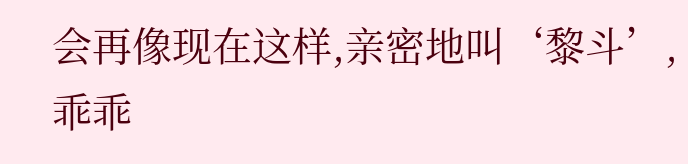会再像现在这样,亲密地叫‘黎斗’,乖乖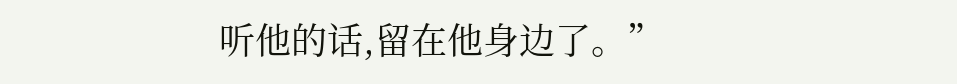听他的话,留在他身边了。”